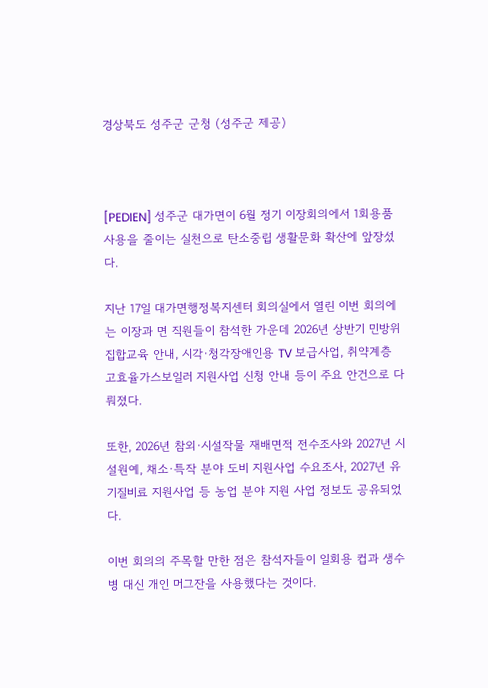경상북도 성주군 군청 (성주군 제공)



[PEDIEN] 성주군 대가면이 6월 정기 이장회의에서 1회용품 사용을 줄이는 실천으로 탄소중립 생활문화 확산에 앞장섰다.

지난 17일 대가면행정복지센터 회의실에서 열린 이번 회의에는 이장과 면 직원들이 참석한 가운데 2026년 상반기 민방위 집합교육 안내, 시각·청각장애인용 TV 보급사업, 취약계층 고효율가스보일러 지원사업 신청 안내 등이 주요 안건으로 다뤄졌다.

또한, 2026년 참외·시설작물 재배면적 전수조사와 2027년 시설원예, 채소·특작 분야 도비 지원사업 수요조사, 2027년 유기질비료 지원사업 등 농업 분야 지원 사업 정보도 공유되었다.

이번 회의의 주목할 만한 점은 참석자들이 일회용 컵과 생수병 대신 개인 머그잔을 사용했다는 것이다.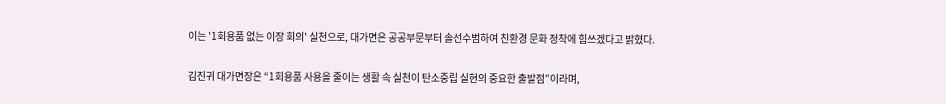이는 '1회용품 없는 이장 회의' 실천으로, 대가면은 공공부문부터 솔선수범하여 친환경 문화 정착에 힘쓰겠다고 밝혔다.

김진귀 대가면장은 “1회용품 사용을 줄이는 생활 속 실천이 탄소중립 실현의 중요한 출발점”이라며,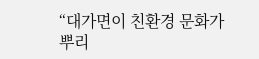“대가면이 친환경 문화가 뿌리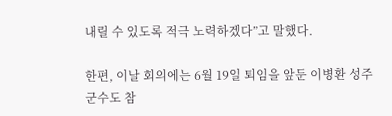내릴 수 있도록 적극 노력하겠다”고 말했다.

한편, 이날 회의에는 6월 19일 퇴임을 앞둔 이병환 성주군수도 참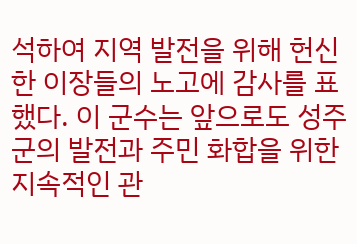석하여 지역 발전을 위해 헌신한 이장들의 노고에 감사를 표했다. 이 군수는 앞으로도 성주군의 발전과 주민 화합을 위한 지속적인 관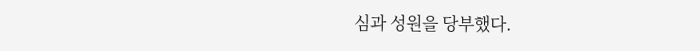심과 성원을 당부했다.